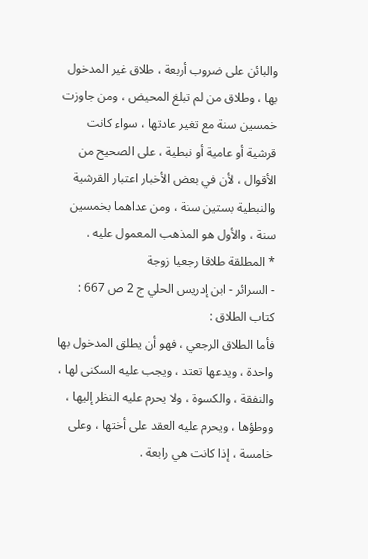والبائن على ضروب أربعة ، طلاق غير المدخول بها ، وطلاق من لم تبلغ المحيض ، ومن جاوزت خمسين سنة مع تغير عادتها ، سواء كانت قرشية أو عامية أو نبطية ، على الصحيح من الأقوال ، لأن في بعض الأخبار اعتبار القرشية والنبطية بستين سنة ، ومن عداهما بخمسين سنة ، والأول هو المذهب المعمول عليه .
* المطلقة طلاقا رجعيا زوجة
- السرائر - ابن إدريس الحلي ج 2 ص 667 : كتاب الطلاق :
فأما الطلاق الرجعي ، فهو أن يطلق المدخول بها واحدة ، ويدعها تعتد ، ويجب عليه السكنى لها ، والنفقة ، والكسوة ، ولا يحرم عليه النظر إليها ، ووطؤها ، ويحرم عليه العقد على أختها ، وعلى خامسة ، إذا كانت هي رابعة .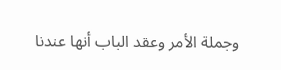وجملة الأمر وعقد الباب أنها عندنا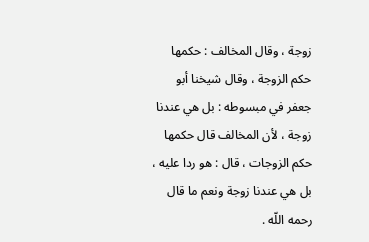زوجة ، وقال المخالف : حكمها حكم الزوجة ، وقال شيخنا أبو جعفر في مبسوطه : بل هي عندنا زوجة ، لأن المخالف قال حكمها حكم الزوجات ، قال : هو ردا عليه ، بل هي عندنا زوجة ونعم ما قال رحمه اللّه .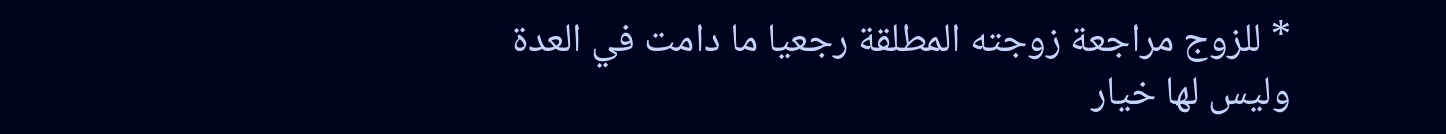* للزوج مراجعة زوجته المطلقة رجعيا ما دامت في العدة وليس لها خيار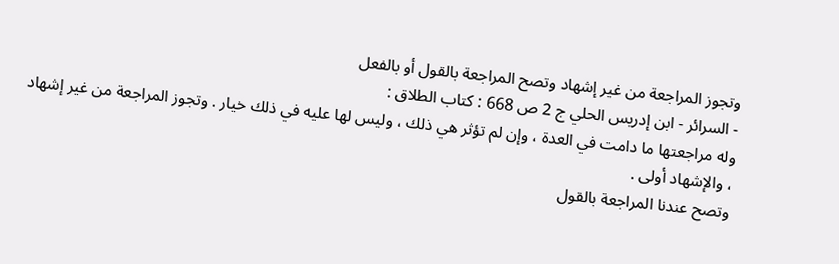وتجوز المراجعة من غير إشهاد وتصح المراجعة بالقول أو بالفعل
- السرائر - ابن إدريس الحلي ج 2 ص 668 : كتاب الطلاق :
وله مراجعتها ما دامت في العدة ، وإن لم تؤثر هي ذلك ، وليس لها عليه في ذلك خيار . وتجوز المراجعة من غير إشهاد ، والإشهاد أولى .
وتصح عندنا المراجعة بالقول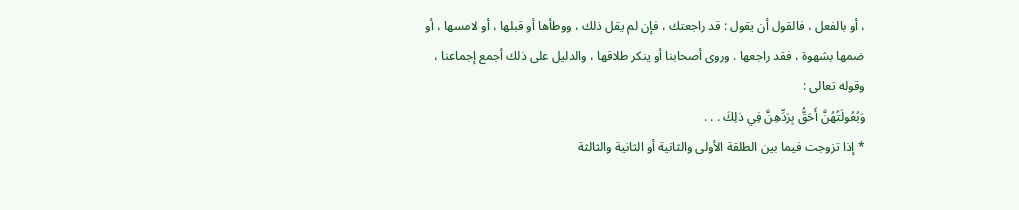، أو بالفعل ، فالقول أن يقول : قد راجعتك ، فإن لم يقل ذلك ، ووطأها أو قبلها ، أو لامسها ، أو ضمها بشهوة ، فقد راجعها . وروى أصحابنا أو ينكر طلاقها ، والدليل على ذلك أجمع إجماعنا ، وقوله تعالى :
وَبُعُولَتُهُنَّ أَحَقُّ بِرَدِّهِنَّ فِي ذلِكَ . . .
* إذا تزوجت فيما بين الطلقة الأولى والثانية أو الثانية والثالثة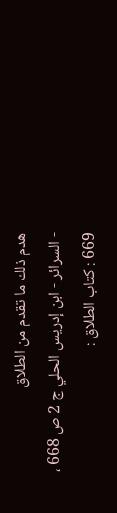هدم ذلك ما تقدم من الطلاق
- السرائر - ابن إدريس الحلي ج 2 ص 668 ، 669 : كتاب الطلاق :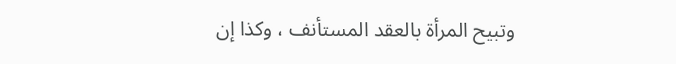وتبيح المرأة بالعقد المستأنف ، وكذا إن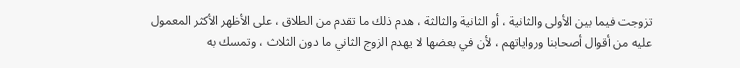تزوجت فيما بين الأولى والثانية ، أو الثانية والثالثة ، هدم ذلك ما تقدم من الطلاق ، على الأظهر الأكثر المعمول عليه من أقوال أصحابنا ورواياتهم ، لأن في بعضها لا يهدم الزوج الثاني ما دون الثلاث ، وتمسك به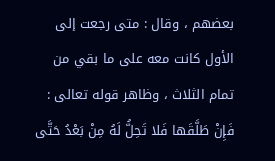بعضهم ، وقال : متى رجعت إلى الأول كانت معه على ما بقي من تمام الثلاث ، وظاهر قوله تعالى :
فَإِنْ طَلَّقَها فَلا تَحِلُّ لَهُ مِنْ بَعْدُ حَتَّى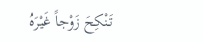تَنْكِحَ زَوْجاً غَيْرَهُ